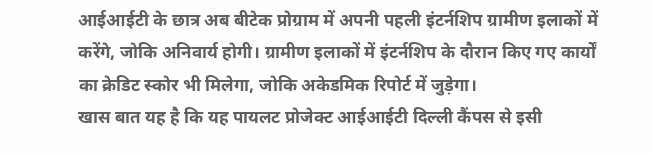आईआईटी के छात्र अब बीटेक प्रोग्राम में अपनी पहली इंटर्नशिप ग्रामीण इलाकों में करेंगे, जोकि अनिवार्य होगी। ग्रामीण इलाकों में इंटर्नशिप के दौरान किए गए कार्यों का क्रेडिट स्कोर भी मिलेगा, जोकि अकेडमिक रिपोर्ट में जुड़ेगा।
खास बात यह है कि यह पायलट प्रोजेक्ट आईआईटी दिल्ली कैंपस से इसी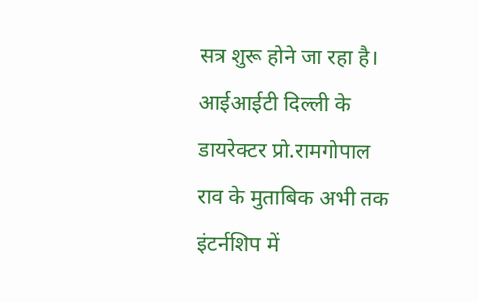सत्र शुरू होने जा रहा है। आईआईटी दिल्ली के डायरेक्टर प्रो.रामगोपाल राव के मुताबिक अभी तक इंटर्नशिप में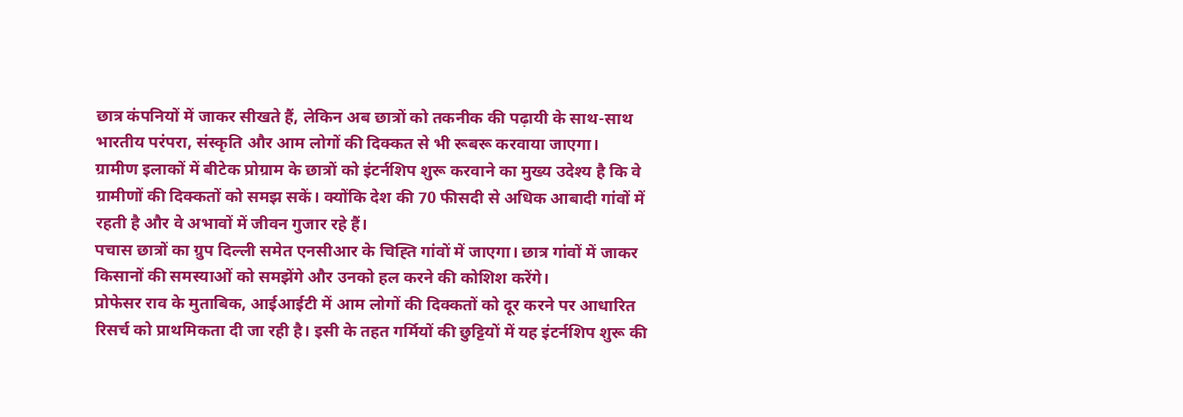छात्र कंपनियों में जाकर सीखते हैं, लेकिन अब छात्रों को तकनीक की पढ़ायी के साथ-साथ भारतीय परंपरा, संस्कृति और आम लोगों की दिक्कत से भी रूबरू करवाया जाएगा।
ग्रामीण इलाकों में बीटेक प्रोग्राम के छात्रों को इंटर्नशिप शुरू करवाने का मुख्य उदेश्य है कि वे ग्रामीणों की दिक्कतों को समझ सकें। क्योंकि देश की 70 फीसदी से अधिक आबादी गांवों में रहती है और वे अभावों में जीवन गुजार रहे हैं।
पचास छात्रों का ग्रुप दिल्ली समेत एनसीआर के चिह्ति गांवों में जाएगा। छात्र गांवों में जाकर किसानों की समस्याओं को समझेंगे और उनको हल करने की कोशिश करेंगे।
प्रोफेसर राव के मुताबिक, आईआईटी में आम लोगों की दिक्कतों को दूर करने पर आधारित रिसर्च को प्राथमिकता दी जा रही है। इसी के तहत गर्मियों की छुट्टियों में यह इंटर्नशिप शुरू की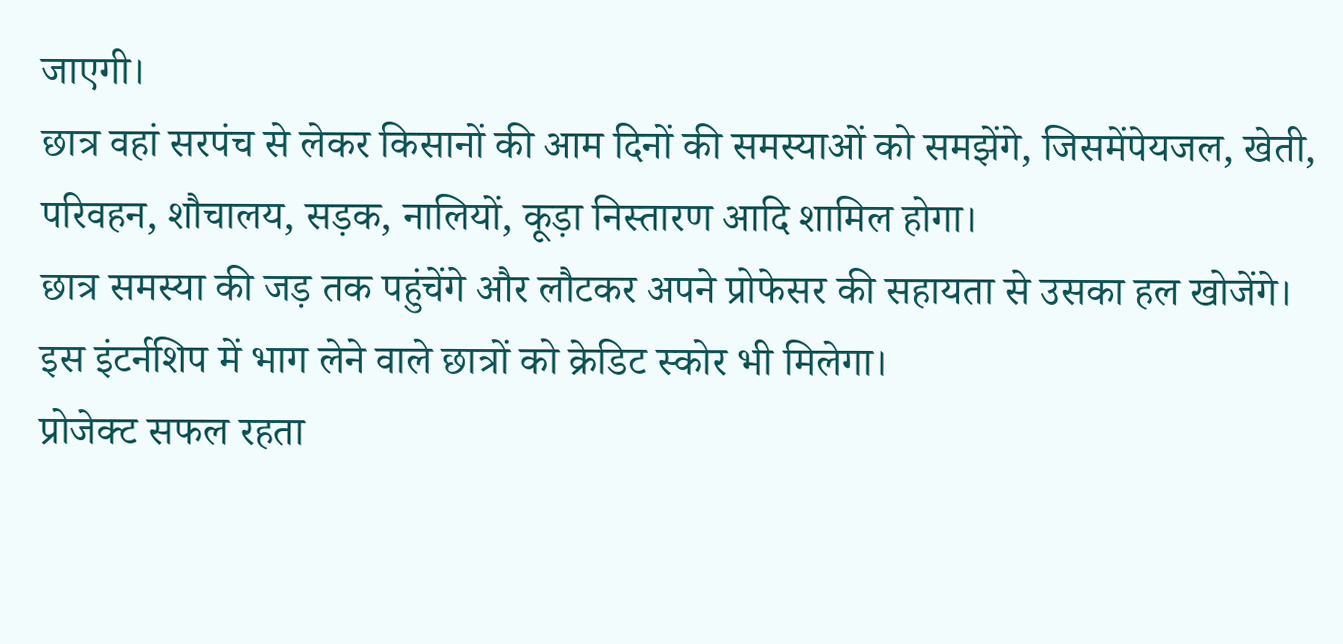जाएगी।
छात्र वहां सरपंच से लेकर किसानों की आम दिनों की समस्याओं को समझेंगे, जिसमेंपेयजल, खेती, परिवहन, शौचालय, सड़क, नालियों, कूड़ा निस्तारण आदि शामिल होगा।
छात्र समस्या की जड़ तक पहुंचेंगे और लौटकर अपने प्रोफेसर की सहायता से उसका हल खोजेंगे। इस इंटर्नशिप में भाग लेने वाले छात्रों को क्रेडिट स्कोर भी मिलेगा।
प्रोजेक्ट सफल रहता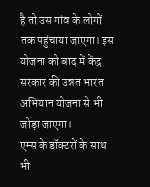है तो उस गांव के लोगों तक पहुंचाया जाएगा। इस योजना को बाद में केंद्र सरकार की उन्नत भारत अभियान योजना से भी जोड़ा जाएगा।
एम्स के डॉक्टरों के साथ भी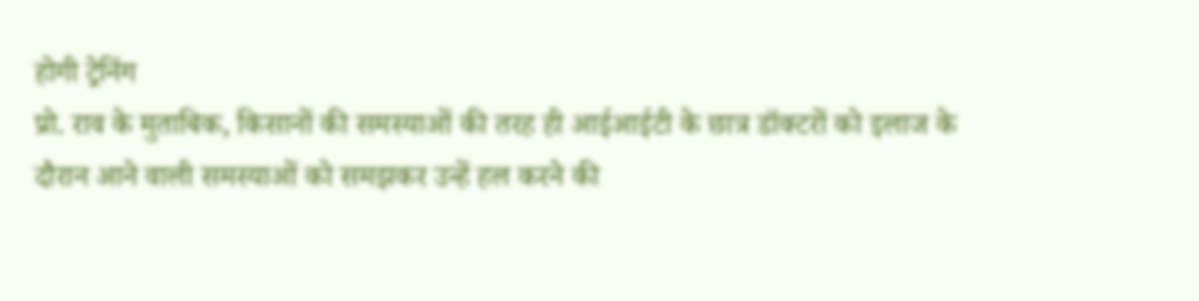होगी ट्रेनिंग
प्रो. राव के मुताबिक, किसानों की समस्याओं की तरह ही आईआईटी के छात्र डॉक्टरों को इलाज के दौरान आने वाली समस्याओं को समझकर उन्हें हल करने की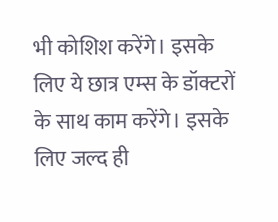भी कोशिश करेंगे। इसके लिए ये छात्र एम्स के डॉक्टरों के साथ काम करेंगे। इसके लिए जल्द ही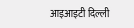आइआइटी दिल्ली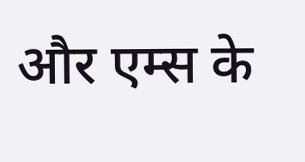और एम्स के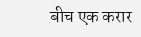बीच एक करार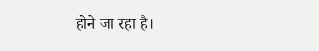होने जा रहा है।